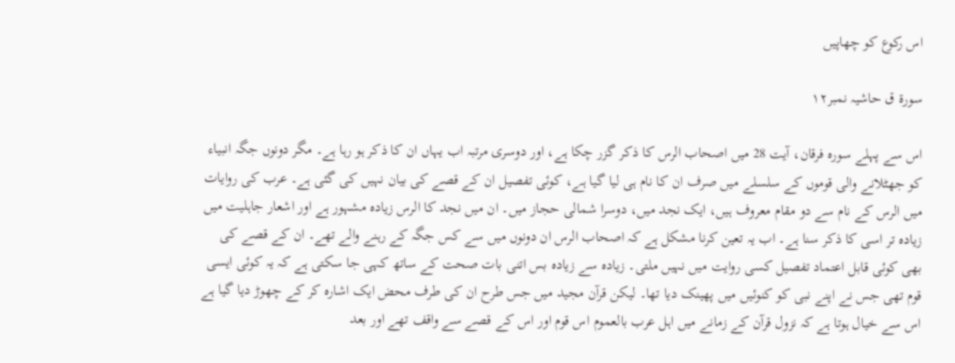اس رکوع کو چھاپیں

سورۃ ق حاشیہ نمبر۱۲

اس سے پہلے سورہ فرقان، آیت 28 میں اصحاب الرس کا ذکر گزر چکا ہے، اور دوسری مرتبہ اب یہاں ان کا ذکر ہو رہا ہے۔ مگر دونوں جگہ انبیاء کو جھٹلانے والی قوموں کے سلسلے میں صرف ان کا نام ہی لیا گیا ہے، کوئی تفصیل ان کے قصے کی بیان نہیں کی گئی ہے۔ عرب کی روایات میں الرس کے نام سے دو مقام معروف ہیں، ایک نجد میں، دوسرا شمالی حجاز میں۔ ان میں نجد کا الرس زیادہ مشہور ہے اور اشعار جاہلیت میں زیادہ تر اسی کا ذکر سنا ہے۔ اب یہ تعین کرنا مشکل ہے کہ اصحاب الرس ان دونوں میں سے کس جگہ کے رہنے والے تھے۔ ان کے قصے کی بھی کوئی قابل اعتماد تفصیل کسی روایت میں نہیں ملتی۔ زیادہ سے زیادہ بس اتنی بات صحت کے ساتھ کہی جا سکتی ہے کہ یہ کوئی ایسی قوم تھی جس نے اپنے نبی کو کنوئیں میں پھینک دیا تھا۔ لیکن قرآن مجید میں جس طرح ان کی طرف محض ایک اشارہ کر کے چھوڑ دیا گیا ہے اس سے خیال ہوتا ہے کہ نزول قرآن کے زمانے میں اہل عرب بالعموم اس قوم اور اس کے قصے سے واقف تھے اور بعد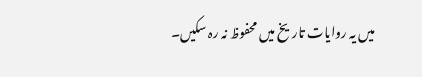میں یہ روایات تاریخ میں محفوظ نہ رہ سکیں۔